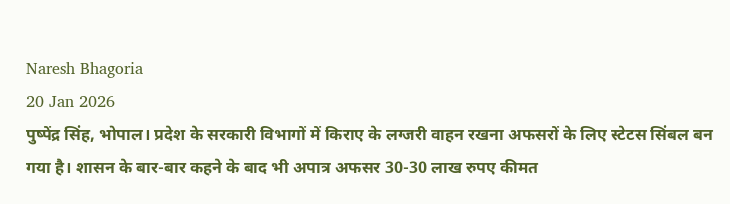Naresh Bhagoria
20 Jan 2026
पुष्पेंद्र सिंह, भोपाल। प्रदेश के सरकारी विभागों में किराए के लग्जरी वाहन रखना अफसरों के लिए स्टेटस सिंबल बन गया है। शासन के बार-बार कहने के बाद भी अपात्र अफसर 30-30 लाख रुपए कीमत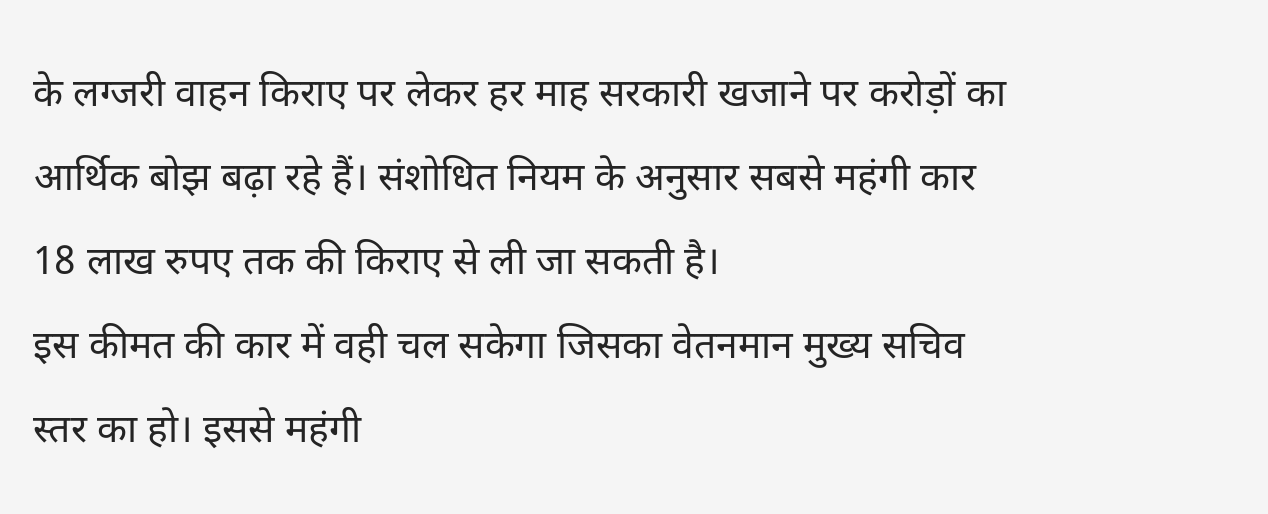के लग्जरी वाहन किराए पर लेकर हर माह सरकारी खजाने पर करोड़ों का आर्थिक बोझ बढ़ा रहे हैं। संशोधित नियम के अनुसार सबसे महंगी कार 18 लाख रुपए तक की किराए से ली जा सकती है।
इस कीमत की कार में वही चल सकेगा जिसका वेतनमान मुख्य सचिव स्तर का हो। इससे महंगी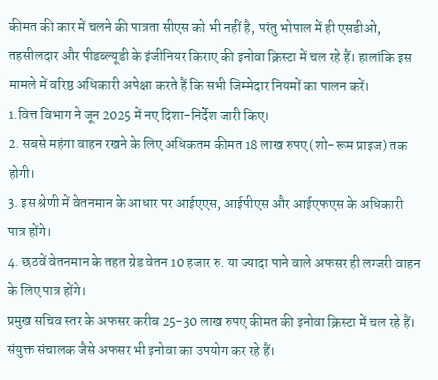कीमत की कार में चलने की पात्रता सीएस को भी नहीं है, परंतु भोपाल में ही एसडीओ, तहसीलदार और पीडब्ल्यूडी के इंजीनियर किराए की इनोवा क्रिस्टा में चल रहे हैं। हालांकि इस मामले में वरिष्ठ अधिकारी अपेक्षा करते हैं कि सभी जिम्मेदार नियमों का पालन करें।
1.वित्त विभाग ने जून 2025 में नए दिशा-निर्देश जारी किए।
2. सबसे महंगा वाहन रखने के लिए अधिकतम कीमत 18 लाख रुपए (शो-रूम प्राइज) तक होगी।
3. इस श्रेणी में वेतनमान के आधार पर आईएएस, आईपीएस और आईएफएस के अधिकारी पात्र होंगे।
4. छठवें वेतनमान के तहत ग्रेड वेतन 10 हजार रु. या ज्यादा पाने वाले अफसर ही लग्जरी वाहन के लिए पात्र होंगे।
प्रमुख सचिव स्तर के अफसर करीब 25-30 लाख रुपए कीमत की इनोवा क्रिस्टा में चल रहे हैं। संयुक्त संचालक जैसे अफसर भी इनोवा का उपयोग कर रहे हैं।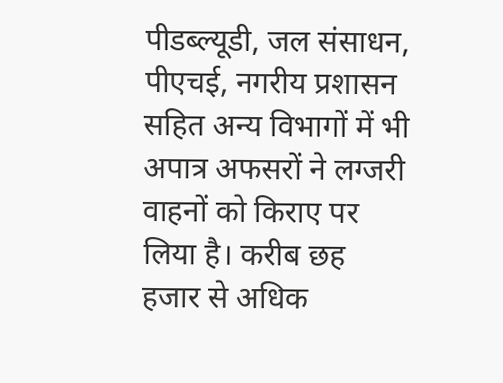पीडब्ल्यूडी, जल संसाधन, पीएचई, नगरीय प्रशासन सहित अन्य विभागों में भी अपात्र अफसरों ने लग्जरी वाहनों को किराए पर लिया है। करीब छह हजार से अधिक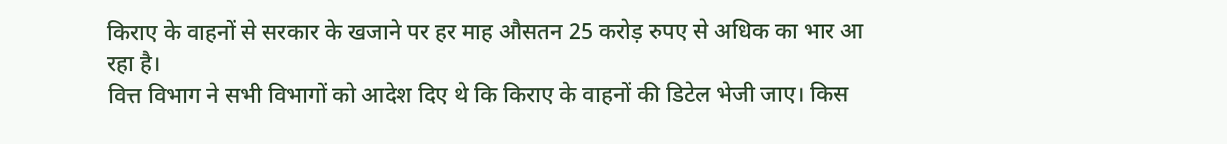किराए के वाहनों से सरकार के खजाने पर हर माह औसतन 25 करोड़ रुपए से अधिक का भार आ रहा है।
वित्त विभाग ने सभी विभागों को आदेश दिए थे कि किराए के वाहनों की डिटेल भेजी जाए। किस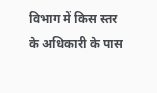विभाग में किस स्तर के अधिकारी के पास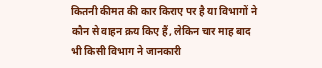कितनी कीमत की कार किराए पर है या विभागों ने कौन से वाहन क्रय किए हैं, लेकिन चार माह बाद भी किसी विभाग ने जानकारी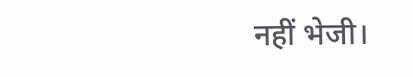नहीं भेजी।